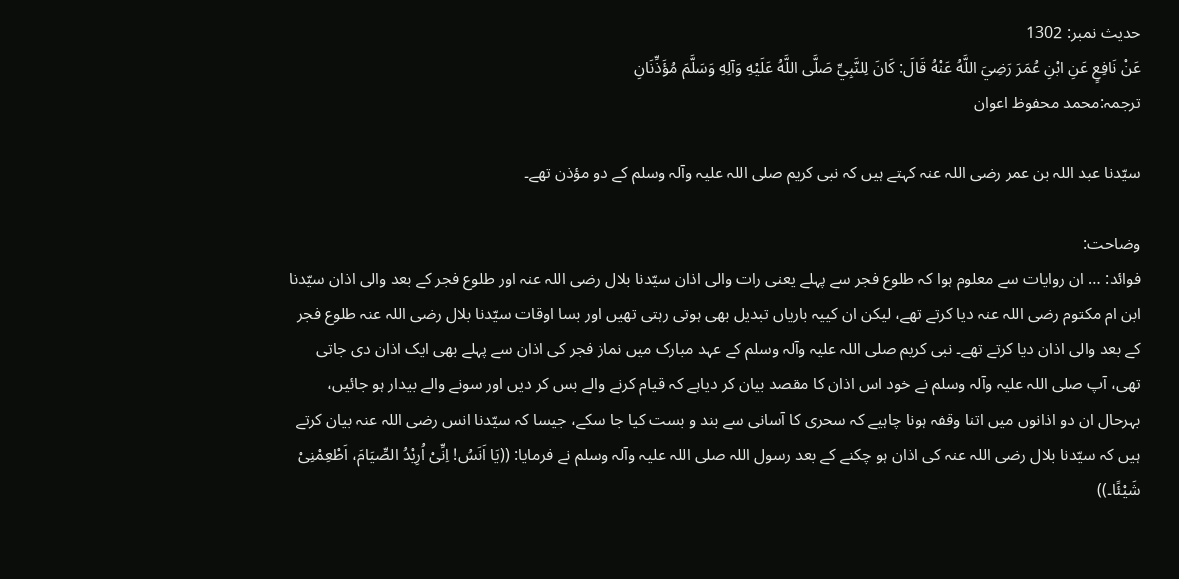حدیث نمبر: 1302
عَنْ نَافِعٍ عَنِ ابْنِ عُمَرَ رَضِيَ اللَّهُ عَنْهُ قَالَ: كَانَ لِلنَّبِيِّ صَلَّى اللَّهُ عَلَيْهِ وَآلِهِ وَسَلَّمَ مُؤَذِّنَانِ
ترجمہ:محمد محفوظ اعوان

سیّدنا عبد اللہ بن عمر رضی اللہ عنہ کہتے ہیں کہ نبی کریم صلی اللہ علیہ وآلہ وسلم کے دو مؤذن تھے۔

وضاحت:
فوائد: … ان روایات سے معلوم ہوا کہ طلوع فجر سے پہلے یعنی رات والی اذان سیّدنا بلال رضی اللہ عنہ اور طلوع فجر کے بعد والی اذان سیّدنا ابن ام مکتوم رضی اللہ عنہ دیا کرتے تھے، لیکن ان کییہ باریاں تبدیل بھی ہوتی رہتی تھیں اور بسا اوقات سیّدنا بلال رضی اللہ عنہ طلوع فجر کے بعد والی اذان دیا کرتے تھے۔ نبی کریم صلی اللہ علیہ وآلہ وسلم کے عہد مبارک میں نماز فجر کی اذان سے پہلے بھی ایک اذان دی جاتی تھی، آپ صلی اللہ علیہ وآلہ وسلم نے خود اس اذان کا مقصد بیان کر دیاہے کہ قیام کرنے والے بس کر دیں اور سونے والے بیدار ہو جائیں، بہرحال ان دو اذانوں میں اتنا وقفہ ہونا چاہیے کہ سحری کا آسانی سے بند و بست کیا جا سکے، جیسا کہ سیّدنا انس رضی اللہ عنہ بیان کرتے ہیں کہ سیّدنا بلال رضی اللہ عنہ کی اذان ہو چکنے کے بعد رسول اللہ صلی اللہ علیہ وآلہ وسلم نے فرمایا: ((یَا اَنَسُ! اِنِّیْ اُرِیْدُ الصِّیَامَ، اَطْعِمْنِیْ شَیْئًا۔))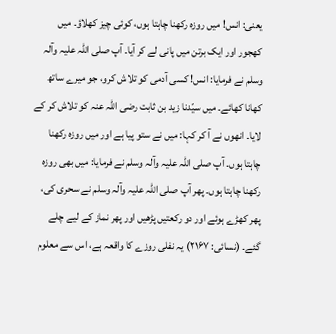یعنی: انس! میں روزہ رکھنا چاہتا ہوں، کوئی چیز کھلاؤ۔ میں کھجور اور ایک برتن میں پانی لے کر آیا۔ آپ صلی اللہ علیہ وآلہ وسلم نے فرمایا: انس! کسی آدمی کو تلاش کرو، جو میرے ساتھ کھانا کھائے۔ میں سیّدنا زید بن ثابت رضی اللہ عنہ کو تلاش کر کے لایا۔ انھوں نے آ کر کہا: میں نے ستو پیا ہے اور میں روزہ رکھنا چاہتا ہوں۔ آپ صلی اللہ علیہ وآلہ وسلم نے فرمایا: میں بھی روزہ رکھنا چاہتا ہوں۔ پھر آپ صلی اللہ علیہ وآلہ وسلم نے سحری کی، پھر کھڑے ہوئے اور دو رکعتیں پڑھیں اور پھر نماز کے لیے چلے گئے۔ (نسائی: ۲۱۶۷) یہ نفلی روزے کا واقعہ ہے، اس سے معلوم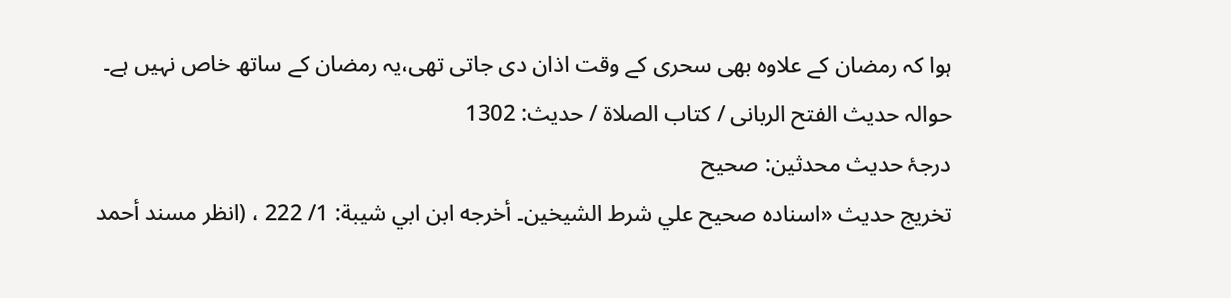ہوا کہ رمضان کے علاوہ بھی سحری کے وقت اذان دی جاتی تھی،یہ رمضان کے ساتھ خاص نہیں ہے۔
حوالہ حدیث الفتح الربانی / كتاب الصلاة / حدیث: 1302
درجۂ حدیث محدثین: صحیح
تخریج حدیث «اسناده صحيح علي شرط الشيخين۔ أخرجه ابن ابي شيبة: 1/ 222 ، (انظر مسند أحمد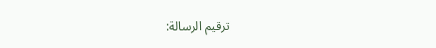ترقيم الرسالة: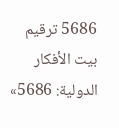5686 ترقیم بيت الأفكار الدولية: 5686»